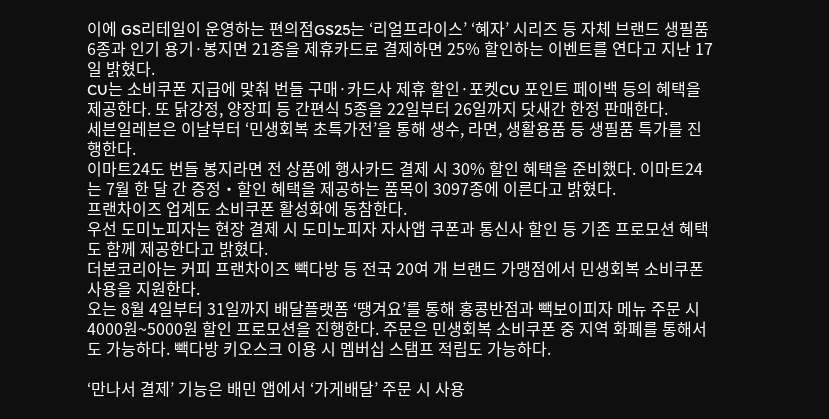이에 GS리테일이 운영하는 편의점GS25는 ‘리얼프라이스’ ‘혜자’ 시리즈 등 자체 브랜드 생필품 6종과 인기 용기·봉지면 21종을 제휴카드로 결제하면 25% 할인하는 이벤트를 연다고 지난 17일 밝혔다.
CU는 소비쿠폰 지급에 맞춰 번들 구매·카드사 제휴 할인·포켓CU 포인트 페이백 등의 혜택을 제공한다. 또 닭강정, 양장피 등 간편식 5종을 22일부터 26일까지 닷새간 한정 판매한다.
세븐일레븐은 이날부터 ‘민생회복 초특가전’을 통해 생수, 라면, 생활용품 등 생필품 특가를 진행한다.
이마트24도 번들 봉지라면 전 상품에 행사카드 결제 시 30% 할인 혜택을 준비했다. 이마트24는 7월 한 달 간 증정‧할인 혜택을 제공하는 품목이 3097종에 이른다고 밝혔다.
프랜차이즈 업계도 소비쿠폰 활성화에 동참한다.
우선 도미노피자는 현장 결제 시 도미노피자 자사앱 쿠폰과 통신사 할인 등 기존 프로모션 혜택도 함께 제공한다고 밝혔다.
더본코리아는 커피 프랜차이즈 빽다방 등 전국 20여 개 브랜드 가맹점에서 민생회복 소비쿠폰 사용을 지원한다.
오는 8월 4일부터 31일까지 배달플랫폼 ‘땡겨요’를 통해 홍콩반점과 빽보이피자 메뉴 주문 시 4000원~5000원 할인 프로모션을 진행한다. 주문은 민생회복 소비쿠폰 중 지역 화폐를 통해서도 가능하다. 빽다방 키오스크 이용 시 멤버십 스탬프 적립도 가능하다.

‘만나서 결제’ 기능은 배민 앱에서 ‘가게배달’ 주문 시 사용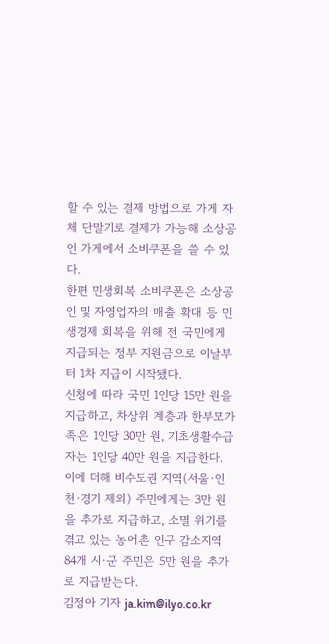할 수 있는 결제 방법으로 가게 자체 단말기로 결제가 가능해 소상공인 가게에서 소비쿠폰을 쓸 수 있다.
한편 민생회복 소비쿠폰은 소상공인 및 자영업자의 매출 확대 등 민생경제 회복을 위해 전 국민에게 지급되는 정부 지원금으로 이날부터 1차 지급이 시작됐다.
신청에 따라 국민 1인당 15만 원을 지급하고, 차상위 계층과 한부모가족은 1인당 30만 원, 기초생활수급자는 1인당 40만 원을 지급한다.
이에 더해 비수도권 지역(서울·인천·경기 제외) 주민에게는 3만 원을 추가로 지급하고, 소멸 위기를 겪고 있는 농어촌 인구 감소지역 84개 시·군 주민은 5만 원을 추가로 지급받는다.
김정아 기자 ja.kim@ilyo.co.kr